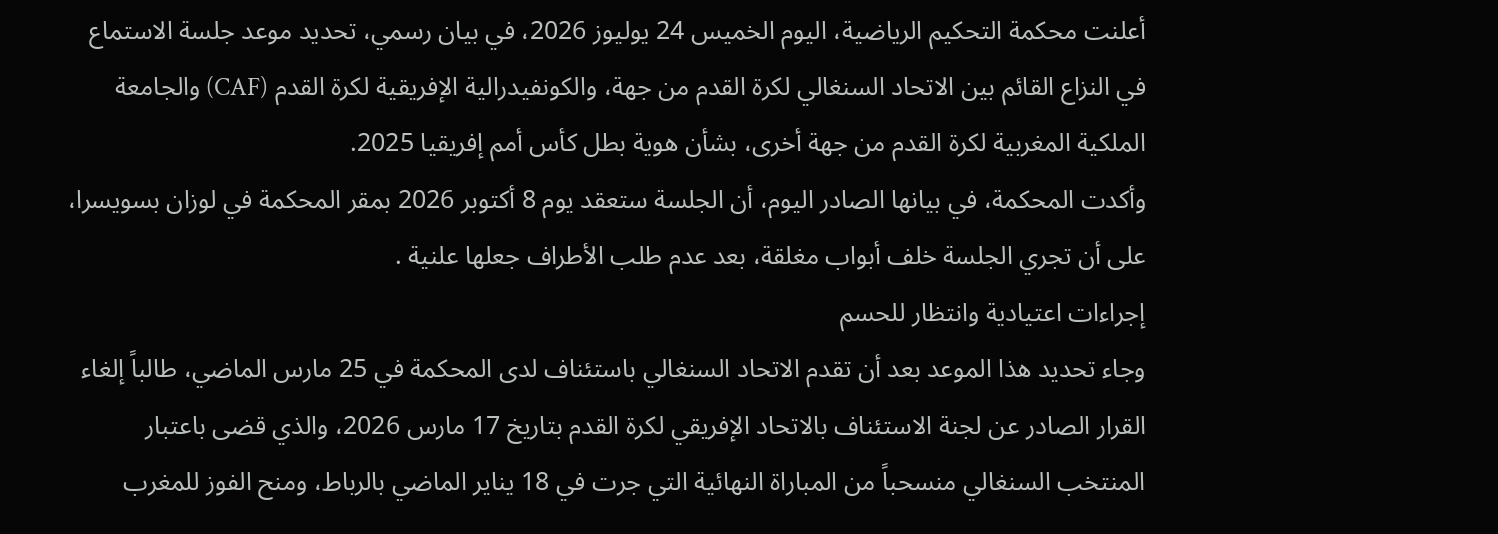أعلنت محكمة التحكيم الرياضية، اليوم الخميس 24 يوليوز 2026، في بيان رسمي، تحديد موعد جلسة الاستماع في النزاع القائم بين الاتحاد السنغالي لكرة القدم من جهة، والكونفيدرالية الإفريقية لكرة القدم (CAF) والجامعة الملكية المغربية لكرة القدم من جهة أخرى، بشأن هوية بطل كأس أمم إفريقيا 2025.
وأكدت المحكمة، في بيانها الصادر اليوم، أن الجلسة ستعقد يوم 8 أكتوبر 2026 بمقر المحكمة في لوزان بسويسرا، على أن تجري الجلسة خلف أبواب مغلقة، بعد عدم طلب الأطراف جعلها علنية .
إجراءات اعتيادية وانتظار للحسم
وجاء تحديد هذا الموعد بعد أن تقدم الاتحاد السنغالي باستئناف لدى المحكمة في 25 مارس الماضي، طالباً إلغاء القرار الصادر عن لجنة الاستئناف بالاتحاد الإفريقي لكرة القدم بتاريخ 17 مارس 2026، والذي قضى باعتبار المنتخب السنغالي منسحباً من المباراة النهائية التي جرت في 18 يناير الماضي بالرباط، ومنح الفوز للمغرب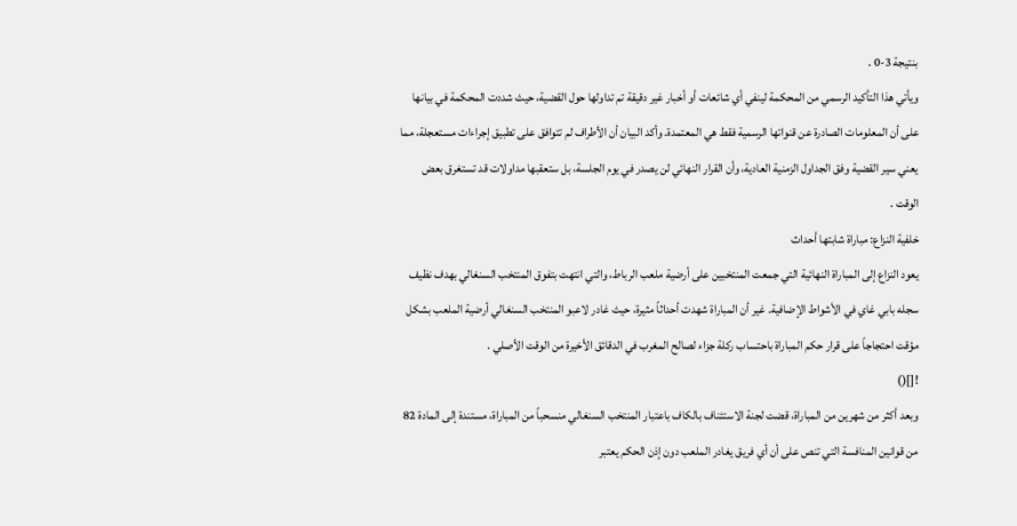بنتيجة 3-0 .
ويأتي هذا التأكيد الرسمي من المحكمة لينفي أي شائعات أو أخبار غير دقيقة تم تداولها حول القضية، حيث شددت المحكمة في بيانها على أن المعلومات الصادرة عن قنواتها الرسمية فقط هي المعتمدة. وأكد البيان أن الأطراف لم تتوافق على تطبيق إجراءات مستعجلة، مما يعني سير القضية وفق الجداول الزمنية العادية، وأن القرار النهائي لن يصدر في يوم الجلسة، بل ستعقبها مداولات قد تستغرق بعض الوقت .
خلفية النزاع: مباراة شابتها أحداث
يعود النزاع إلى المباراة النهائية التي جمعت المنتخبين على أرضية ملعب الرباط، والتي انتهت بتفوق المنتخب السنغالي بهدف نظيف سجله بابي غاي في الأشواط الإضافية. غير أن المباراة شهدت أحداثاً مثيرة، حيث غادر لاعبو المنتخب السنغالي أرضية الملعب بشكل مؤقت احتجاجاً على قرار حكم المباراة باحتساب ركلة جزاء لصالح المغرب في الدقائق الأخيرة من الوقت الأصلي .
![]()
وبعد أكثر من شهرين من المباراة، قضت لجنة الاستئناف بالكاف باعتبار المنتخب السنغالي منسحباً من المباراة، مستندة إلى المادة 82 من قوانين المنافسة التي تنص على أن أي فريق يغادر الملعب دون إذن الحكم يعتبر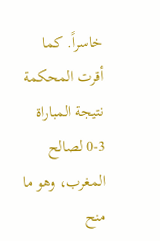خاسراً. كما أقرت المحكمة نتيجة المباراة 3-0 لصالح المغرب، وهو ما منح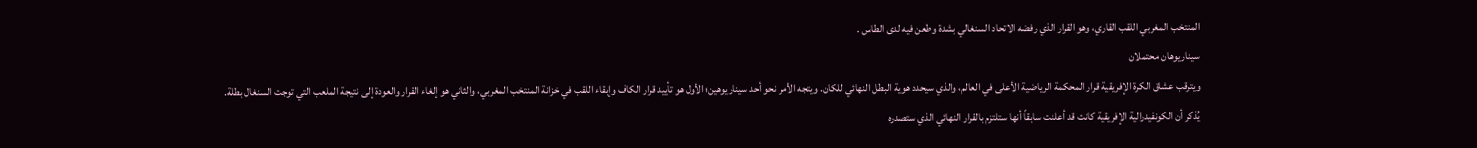المنتخب المغربي اللقب القاري، وهو القرار الذي رفضه الاتحاد السنغالي بشدة وطعن فيه لدى الطاس .
سيناريوهان محتملان
ويترقب عشاق الكرة الإفريقية قرار المحكمة الرياضية الأعلى في العالم، والذي سيحدد هوية البطل النهائي للكان. ويتجه الأمر نحو أحد سيناريوهين؛ الأول هو تأييد قرار الكاف وإبقاء اللقب في خزانة المنتخب المغربي، والثاني هو إلغاء القرار والعودة إلى نتيجة الملعب التي توجت السنغال بطلة.
يُذكر أن الكونفيدرالية الإفريقية كانت قد أعلنت سابقاً أنها ستلتزم بالقرار النهائي الذي ستصدره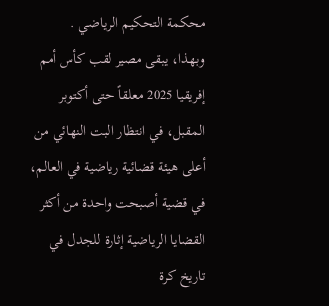محكمة التحكيم الرياضي .
وبهذا، يبقى مصير لقب كأس أمم إفريقيا 2025 معلقاً حتى أكتوبر المقبل، في انتظار البت النهائي من أعلى هيئة قضائية رياضية في العالم، في قضية أصبحت واحدة من أكثر القضايا الرياضية إثارة للجدل في تاريخ كرة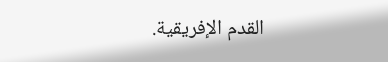القدم الإفريقية.